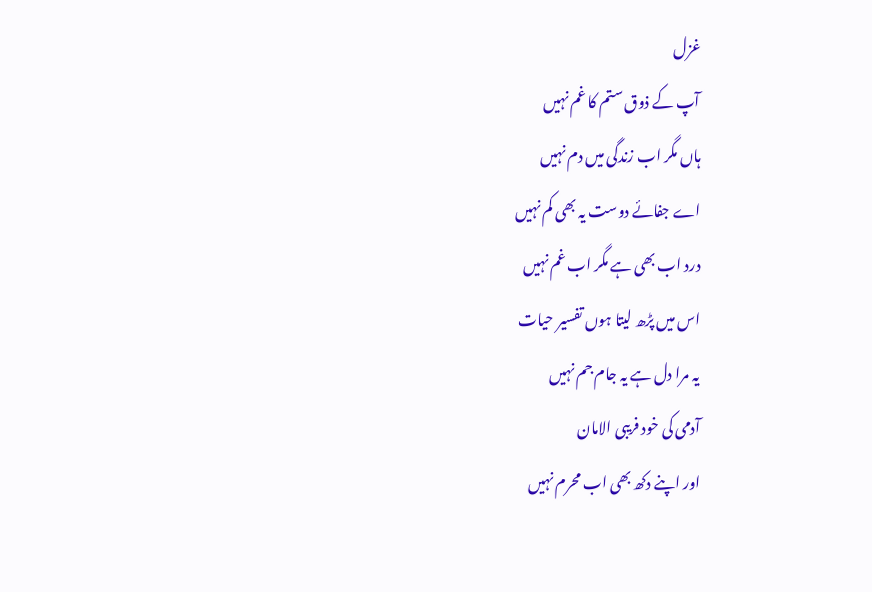غزل
آپ کے ذوق ستم کا غم نہیں
ہاں مگر اب زندگی میں دم نہیں
اے جفائے دوست یہ بھی کم نہیں
درد اب بھی ہے مگر اب غم نہیں
اس میں پڑھ لیتا ہوں تفسیر حیات
یہ مرا دل ہے یہ جام جم نہیں
آدمی کی خود فریبی الامان
اور اپنے دکھ بھی اب محرم نہیں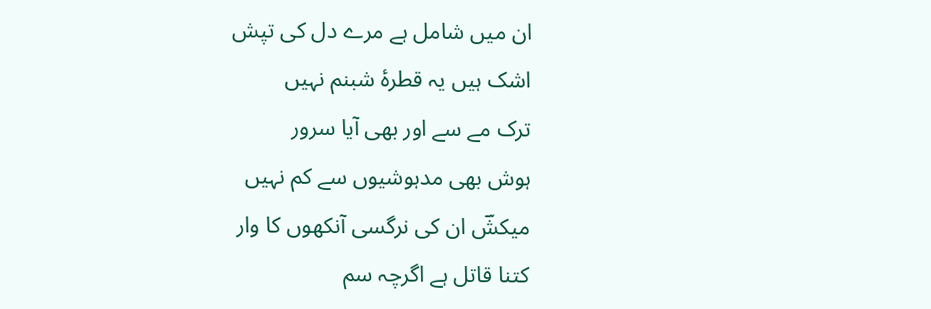ان میں شامل ہے مرے دل کی تپش
اشک ہیں یہ قطرۂ شبنم نہیں
ترک مے سے اور بھی آیا سرور
ہوش بھی مدہوشیوں سے کم نہیں
میکشؔ ان کی نرگسی آنکھوں کا وار
کتنا قاتل ہے اگرچہ سم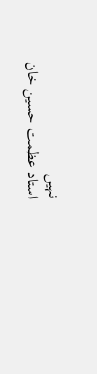نہیں
استاد عظمت حسین خان